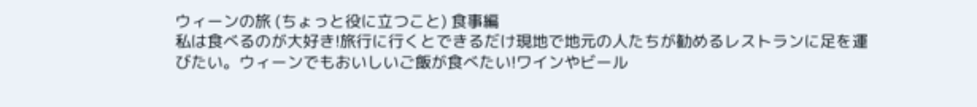ウィーンの旅 (ちょっと役に立つこと) 食事編
私は食べるのが大好き!旅行に行くとできるだけ現地で地元の人たちが勧めるレストランに足を運びたい。ウィーンでもおいしいご飯が食べたい!ワインやビール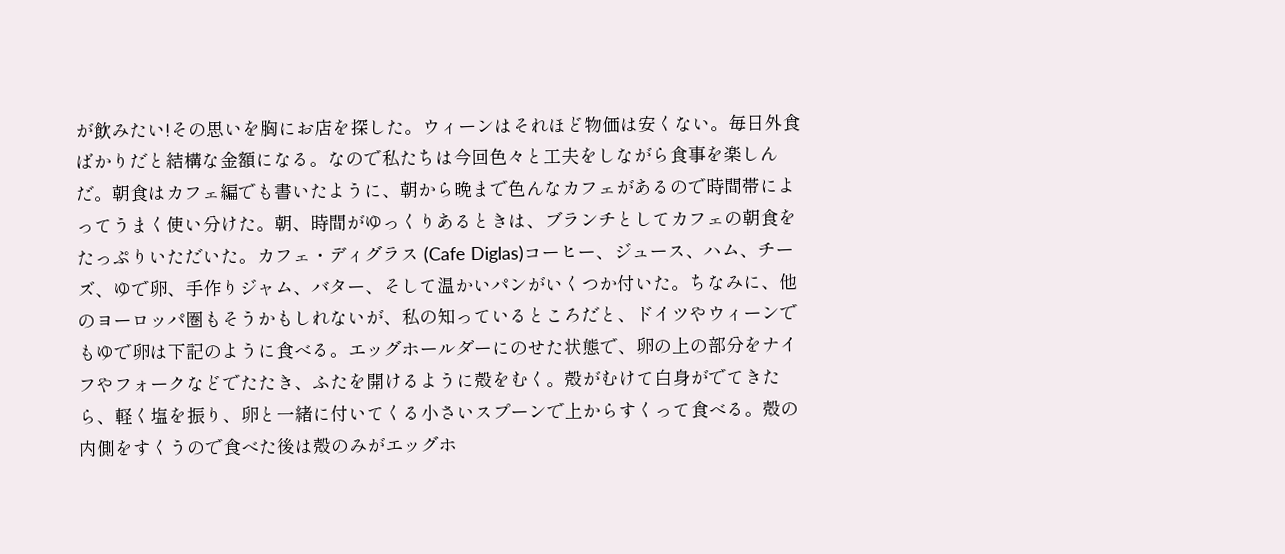が飲みたい!その思いを胸にお店を探した。ウィーンはそれほど物価は安くない。毎日外食ばかりだと結構な金額になる。なので私たちは今回色々と工夫をしながら食事を楽しんだ。朝食はカフェ編でも書いたように、朝から晩まで色んなカフェがあるので時間帯によってうまく使い分けた。朝、時間がゆっくりあるときは、ブランチとしてカフェの朝食をたっぷりいただいた。カフェ・ディグラス (Cafe Diglas)コーヒー、ジュース、ハム、チーズ、ゆで卵、手作りジャム、バター、そして温かいパンがいくつか付いた。ちなみに、他のヨーロッパ圏もそうかもしれないが、私の知っているところだと、ドイツやウィーンでもゆで卵は下記のように食べる。エッグホールダーにのせた状態で、卵の上の部分をナイフやフォークなどでたたき、ふたを開けるように殻をむく。殻がむけて白身がでてきたら、軽く塩を振り、卵と一緒に付いてくる小さいスプーンで上からすくって食べる。殻の内側をすくうので食べた後は殻のみがエッグホ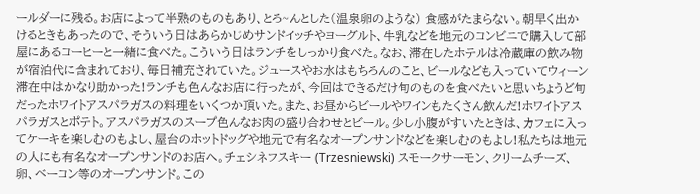ールダーに残る。お店によって半熟のものもあり、とろ~んとした(温泉卵のような) 食感がたまらない。朝早く出かけるときもあったので、そういう日はあらかじめサンドイッチやヨーグルト、牛乳などを地元のコンビニで購入して部屋にあるコーヒーと一緒に食べた。こういう日はランチをしっかり食べた。なお、滞在したホテルは冷蔵庫の飲み物が宿泊代に含まれており、毎日補充されていた。ジュースやお水はもちろんのこと、ビールなども入っていてウィーン滞在中はかなり助かった!ランチも色んなお店に行ったが、今回はできるだけ旬のものを食べたいと思いちょうど旬だったホワイトアスパラガスの料理をいくつか頂いた。また、お昼からビールやワインもたくさん飲んだ!ホワイトアスパラガスとポテト。アスパラガスのスープ色んなお肉の盛り合わせとビール。少し小腹がすいたときは、カフェに入ってケーキを楽しむのもよし、屋台のホットドッグや地元で有名なオープンサンドなどを楽しむのもよし!私たちは地元の人にも有名なオープンサンドのお店へ。チェシネフスキー (Trzesniewski) スモークサーモン、クリームチーズ、卵、ベーコン等のオープンサンド。この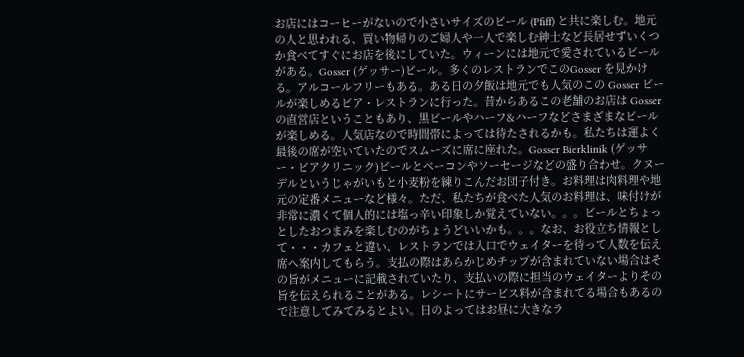お店にはコーヒーがないので小さいサイズのビール (Pfiff) と共に楽しむ。地元の人と思われる、買い物帰りのご婦人や一人で楽しむ紳士など長居せずいくつか食べてすぐにお店を後にしていた。ウィーンには地元で愛されているビールがある。Gosser (ゲッサー)ビール。多くのレストランでこのGosser を見かける。アルコールフリーもある。ある日の夕飯は地元でも人気のこの Gosser ビールが楽しめるビア・レストランに行った。昔からあるこの老舗のお店は Gosser の直営店ということもあり、黒ビールやハーフ&ハーフなどさまざまなビールが楽しめる。人気店なので時間帯によっては待たされるかも。私たちは運よく最後の席が空いていたのでスムーズに席に座れた。Gosser Bierklinik (ゲッサー・ビアクリニック)ビールとベーコンやソーセージなどの盛り合わせ。クヌーデルというじゃがいもと小麦粉を練りこんだお団子付き。お料理は肉料理や地元の定番メニューなど様々。ただ、私たちが食べた人気のお料理は、味付けが非常に濃くて個人的には塩っ辛い印象しか覚えていない。。。ビールとちょっとしたおつまみを楽しむのがちょうどいいかも。。。なお、お役立ち情報として・・・カフェと違い、レストランでは入口でウェイターを待って人数を伝え席へ案内してもらう。支払の際はあらかじめチップが含まれていない場合はその旨がメニューに記載されていたり、支払いの際に担当のウェイターよりその旨を伝えられることがある。レシートにサービス料が含まれてる場合もあるので注意してみてみるとよい。日のよってはお昼に大きなラ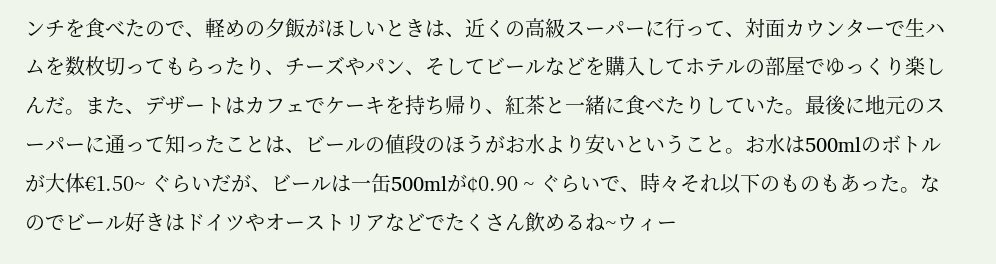ンチを食べたので、軽めの夕飯がほしいときは、近くの高級スーパーに行って、対面カウンターで生ハムを数枚切ってもらったり、チーズやパン、そしてビールなどを購入してホテルの部屋でゆっくり楽しんだ。また、デザートはカフェでケーキを持ち帰り、紅茶と一緒に食べたりしていた。最後に地元のスーパーに通って知ったことは、ビールの値段のほうがお水より安いということ。お水は500mlのボトルが大体€1.50~ ぐらいだが、ビールは一缶500mlが¢0.90 ~ ぐらいで、時々それ以下のものもあった。なのでビール好きはドイツやオーストリアなどでたくさん飲めるね~ウィー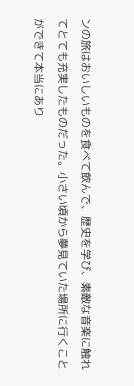ンの旅はおいしいものを食べて飲んで、歴史を学び、素敵な音楽に触れてとても充実したものだった。小さい頃から夢見ていた場所に行くことができて本当にあり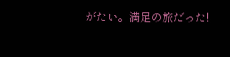がたい。満足の旅だった!